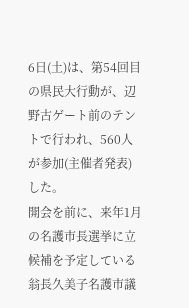6日(土)は、第54回目の県民大行動が、辺野古ゲート前のテントで行われ、560人が参加(主催者発表)した。
開会を前に、来年1月の名護市長選挙に立候補を予定している翁長久美子名護市議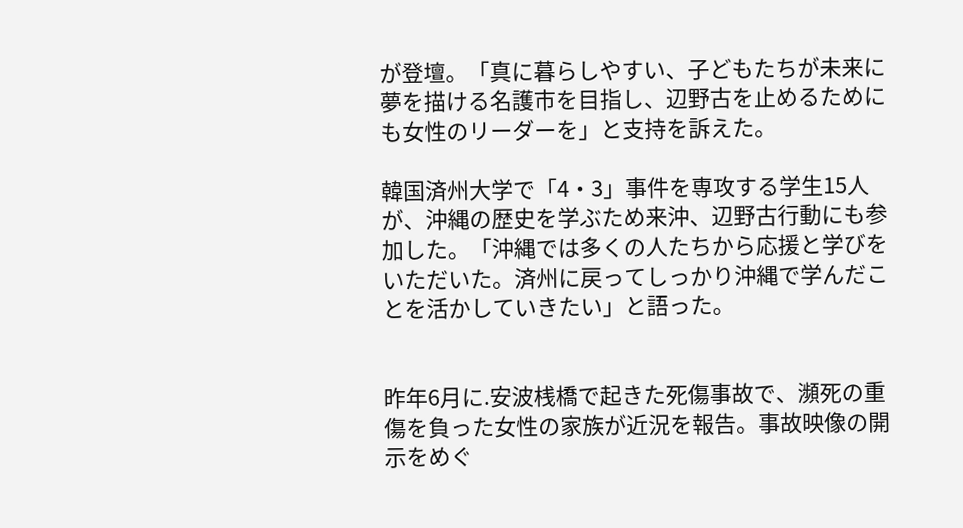が登壇。「真に暮らしやすい、子どもたちが未来に夢を描ける名護市を目指し、辺野古を止めるためにも女性のリーダーを」と支持を訴えた。

韓国済州大学で「4・3」事件を専攻する学生15人が、沖縄の歴史を学ぶため来沖、辺野古行動にも参加した。「沖縄では多くの人たちから応援と学びをいただいた。済州に戻ってしっかり沖縄で学んだことを活かしていきたい」と語った。


昨年6月に.安波桟橋で起きた死傷事故で、瀕死の重傷を負った女性の家族が近況を報告。事故映像の開示をめぐ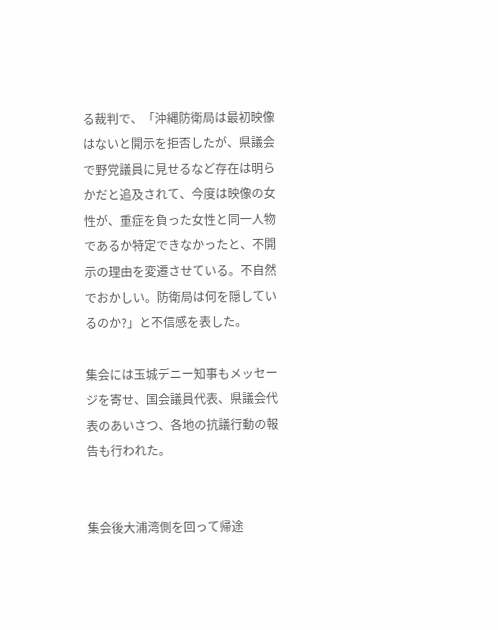る裁判で、「沖縄防衛局は最初映像はないと開示を拒否したが、県議会で野党議員に見せるなど存在は明らかだと追及されて、今度は映像の女性が、重症を負った女性と同一人物であるか特定できなかったと、不開示の理由を変遷させている。不自然でおかしい。防衛局は何を隠しているのか?」と不信感を表した。

集会には玉城デニー知事もメッセージを寄せ、国会議員代表、県議会代表のあいさつ、各地の抗議行動の報告も行われた。


集会後大浦湾側を回って帰途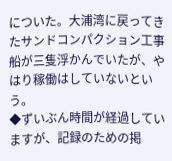についた。大浦湾に戻ってきたサンドコンパクション工事船が三隻浮かんでいたが、やはり稼働はしていないという。
◆ずいぶん時間が経過していますが、記録のための掲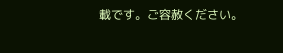載です。ご容赦ください。